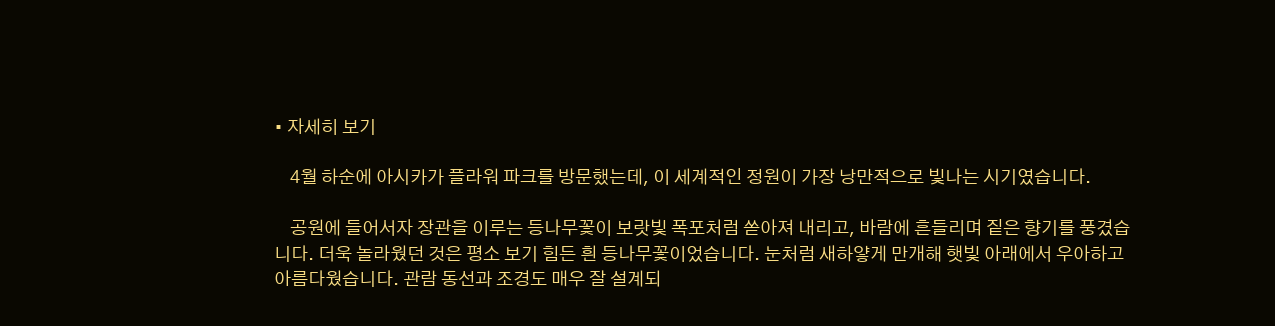• 자세히 보기

    4월 하순에 아시카가 플라워 파크를 방문했는데, 이 세계적인 정원이 가장 낭만적으로 빛나는 시기였습니다.

    공원에 들어서자 장관을 이루는 등나무꽃이 보랏빛 폭포처럼 쏟아져 내리고, 바람에 흔들리며 짙은 향기를 풍겼습니다. 더욱 놀라웠던 것은 평소 보기 힘든 흰 등나무꽃이었습니다. 눈처럼 새하얗게 만개해 햇빛 아래에서 우아하고 아름다웠습니다. 관람 동선과 조경도 매우 잘 설계되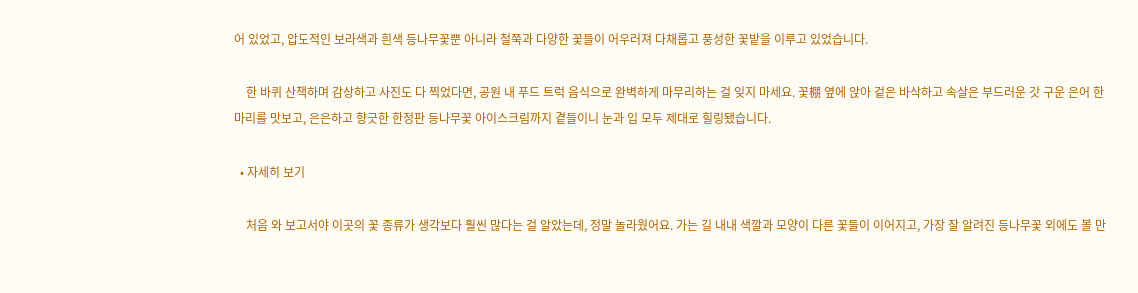어 있었고, 압도적인 보라색과 흰색 등나무꽃뿐 아니라 철쭉과 다양한 꽃들이 어우러져 다채롭고 풍성한 꽃밭을 이루고 있었습니다.

    한 바퀴 산책하며 감상하고 사진도 다 찍었다면, 공원 내 푸드 트럭 음식으로 완벽하게 마무리하는 걸 잊지 마세요. 꽃棚 옆에 앉아 겉은 바삭하고 속살은 부드러운 갓 구운 은어 한 마리를 맛보고, 은은하고 향긋한 한정판 등나무꽃 아이스크림까지 곁들이니 눈과 입 모두 제대로 힐링됐습니다.

  • 자세히 보기

    처음 와 보고서야 이곳의 꽃 종류가 생각보다 훨씬 많다는 걸 알았는데, 정말 놀라웠어요. 가는 길 내내 색깔과 모양이 다른 꽃들이 이어지고, 가장 잘 알려진 등나무꽃 외에도 볼 만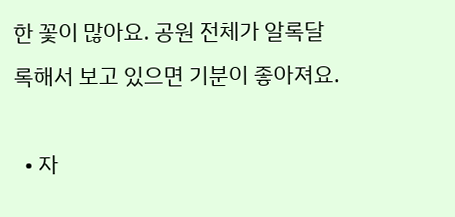한 꽃이 많아요. 공원 전체가 알록달록해서 보고 있으면 기분이 좋아져요.

  • 자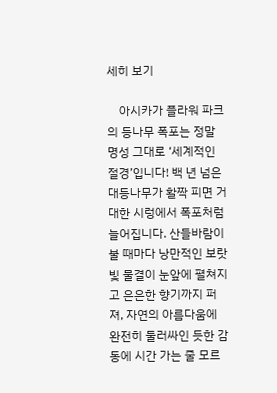세히 보기

    아시카가 플라워 파크의 등나무 폭포는 정말 명성 그대로 ‘세계적인 절경’입니다! 백 년 넘은 대등나무가 활짝 피면 거대한 시렁에서 폭포처럼 늘어집니다. 산들바람이 불 때마다 낭만적인 보랏빛 물결이 눈앞에 펼쳐지고 은은한 향기까지 퍼져, 자연의 아름다움에 완전히 둘러싸인 듯한 감동에 시간 가는 줄 모르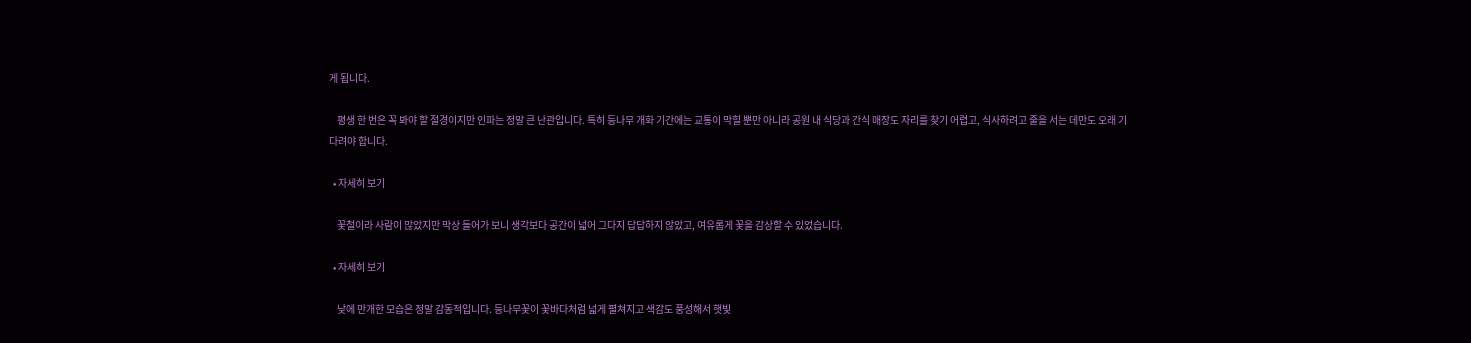게 됩니다.

    평생 한 번은 꼭 봐야 할 절경이지만 인파는 정말 큰 난관입니다. 특히 등나무 개화 기간에는 교통이 막힐 뿐만 아니라 공원 내 식당과 간식 매장도 자리를 찾기 어렵고, 식사하려고 줄을 서는 데만도 오래 기다려야 합니다.

  • 자세히 보기

    꽃철이라 사람이 많았지만 막상 들어가 보니 생각보다 공간이 넓어 그다지 답답하지 않았고, 여유롭게 꽃을 감상할 수 있었습니다.

  • 자세히 보기

    낮에 만개한 모습은 정말 감동적입니다. 등나무꽃이 꽃바다처럼 넓게 펼쳐지고 색감도 풍성해서 햇빛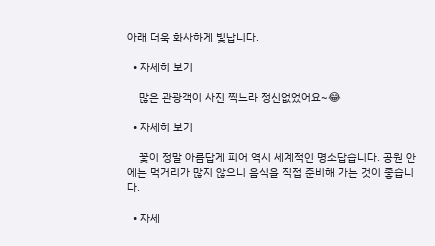아래 더욱 화사하게 빛납니다.

  • 자세히 보기

    많은 관광객이 사진 찍느라 정신없었어요~😂

  • 자세히 보기

    꽃이 정말 아름답게 피어 역시 세계적인 명소답습니다. 공원 안에는 먹거리가 많지 않으니 음식을 직접 준비해 가는 것이 좋습니다.

  • 자세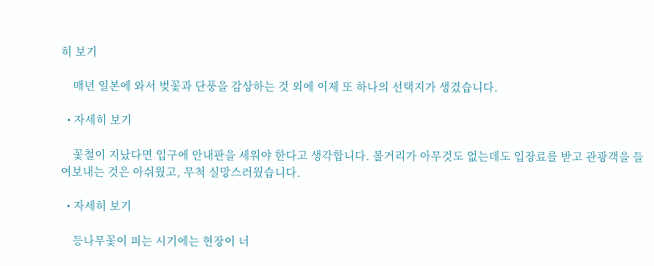히 보기

    매년 일본에 와서 벚꽃과 단풍을 감상하는 것 외에 이제 또 하나의 선택지가 생겼습니다.

  • 자세히 보기

    꽃철이 지났다면 입구에 안내판을 세워야 한다고 생각합니다. 볼거리가 아무것도 없는데도 입장료를 받고 관광객을 들여보내는 것은 아쉬웠고, 무척 실망스러웠습니다.

  • 자세히 보기

    등나무꽃이 피는 시기에는 현장이 너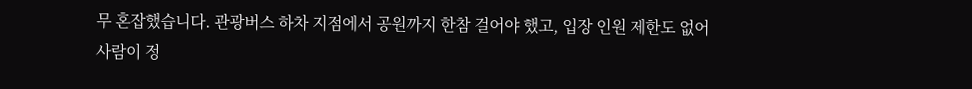무 혼잡했습니다. 관광버스 하차 지점에서 공원까지 한참 걸어야 했고, 입장 인원 제한도 없어 사람이 정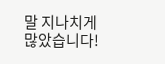말 지나치게 많았습니다!